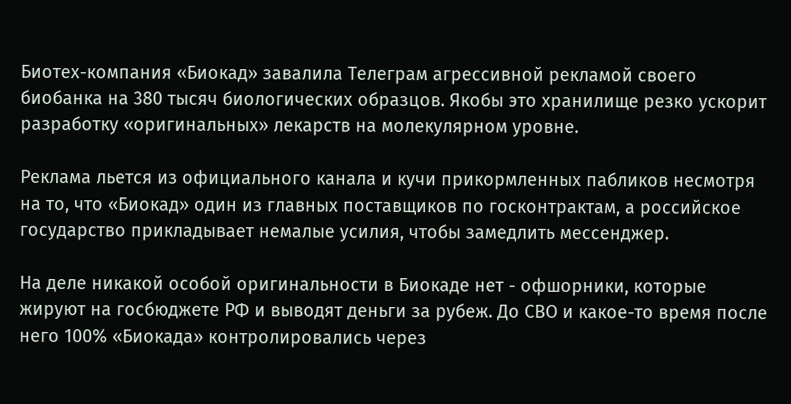Биотех-компания «Биокад» завалила Телеграм агрессивной рекламой своего биобанка на 380 тысяч биологических образцов. Якобы это хранилище резко ускорит разработку «оригинальных» лекарств на молекулярном уровне.

Реклама льется из официального канала и кучи прикормленных пабликов несмотря на то, что «Биокад» один из главных поставщиков по госконтрактам, а российское государство прикладывает немалые усилия, чтобы замедлить мессенджер.

На деле никакой особой оригинальности в Биокаде нет - офшорники, которые жируют на госбюджете РФ и выводят деньги за рубеж. До СВО и какое-то время после него 100% «Биокада» контролировались через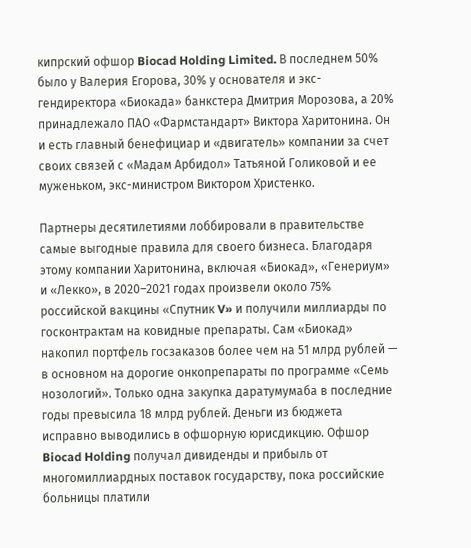кипрский офшор Biocad Holding Limited. В последнем 50% было у Валерия Егорова, 30% у основателя и экс-гендиректора «Биокада» банкстера Дмитрия Морозова, а 20% принадлежало ПАО «Фармстандарт» Виктора Харитонина. Он и есть главный бенефициар и «двигатель» компании за счет своих связей с «Мадам Арбидол» Татьяной Голиковой и ее муженьком, экс-министром Виктором Христенко.

Партнеры десятилетиями лоббировали в правительстве самые выгодные правила для своего бизнеса. Благодаря этому компании Харитонина, включая «Биокад», «Генериум» и «Лекко», в 2020–2021 годах произвели около 75% российской вакцины «Спутник V» и получили миллиарды по госконтрактам на ковидные препараты. Сам «Биокад» накопил портфель госзаказов более чем на 51 млрд рублей — в основном на дорогие онкопрепараты по программе «Семь нозологий». Только одна закупка даратумумаба в последние годы превысила 18 млрд рублей. Деньги из бюджета исправно выводились в офшорную юрисдикцию. Офшор Biocad Holding получал дивиденды и прибыль от многомиллиардных поставок государству, пока российские больницы платили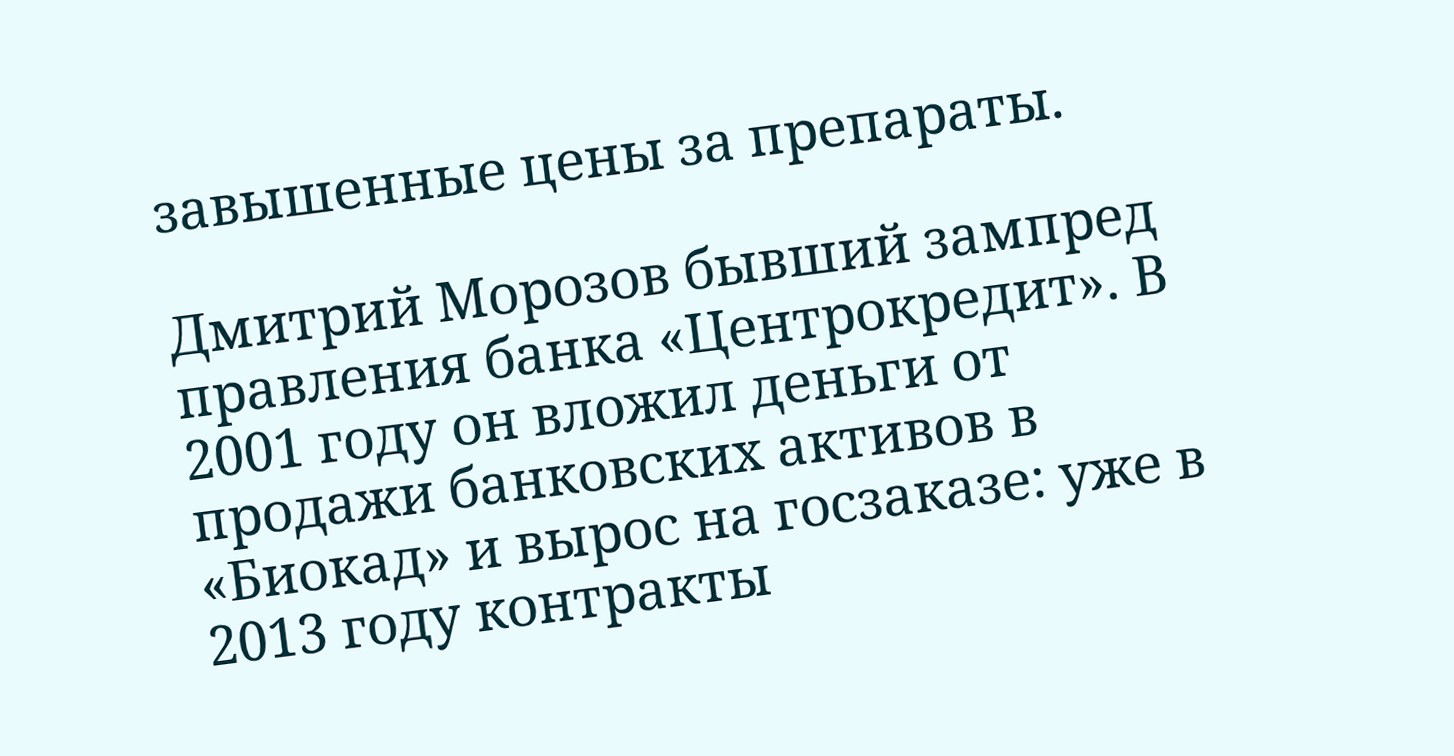завышенные цены за препараты.

Дмитрий Морозов бывший зампред правления банка «Центрокредит». В 2001 году он вложил деньги от продажи банковских активов в «Биокад» и вырос на госзаказе: уже в 2013 году контракты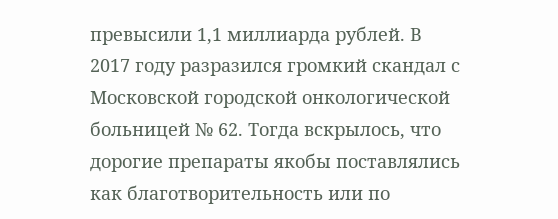превысили 1,1 миллиарда рублей. В 2017 году разразился громкий скандал с Московской городской онкологической больницей № 62. Тогда вскрылось, что дорогие препараты якобы поставлялись как благотворительность или по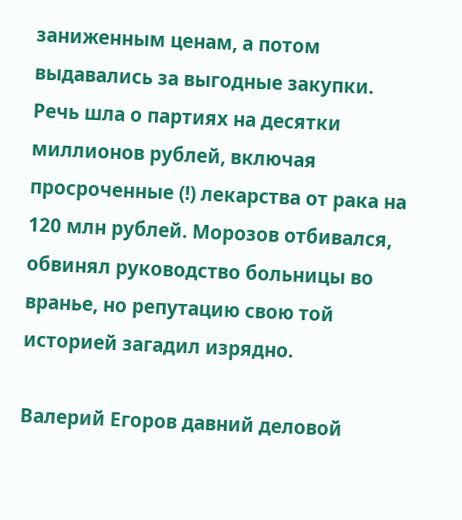заниженным ценам, а потом выдавались за выгодные закупки. Речь шла о партиях на десятки миллионов рублей, включая просроченные (!) лекарства от рака на 120 млн рублей. Морозов отбивался, обвинял руководство больницы во вранье, но репутацию свою той историей загадил изрядно.

Валерий Егоров давний деловой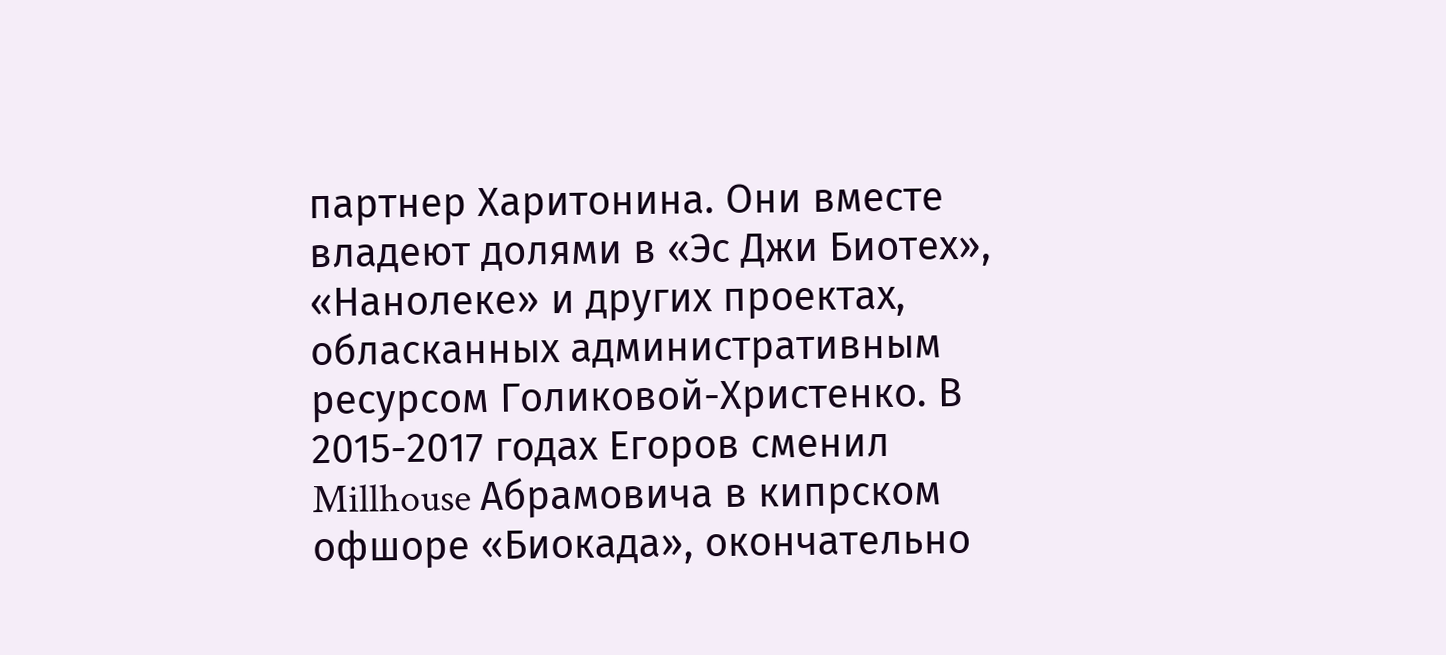партнер Харитонина. Они вместе владеют долями в «Эс Джи Биотех», «Нанолеке» и других проектах, обласканных административным ресурсом Голиковой-Христенко. В 2015-2017 годах Егоров сменил Millhouse Абрамовича в кипрском офшоре «Биокада», окончательно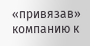«привязав» компанию к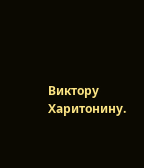Виктору Харитонину.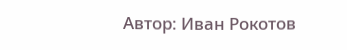Автор: Иван Рокотов